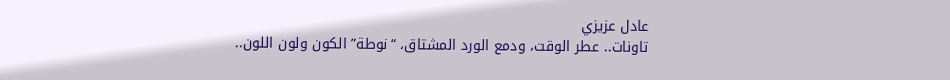عادل عزيزي
تاونات.. عطر الوقت، ودمع الورد المشتاق، “نوطة” الكون ولون اللون..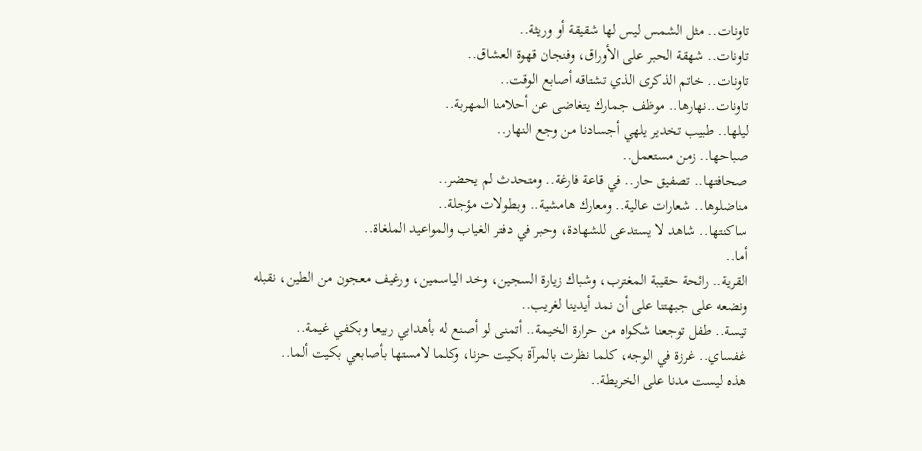تاونات.. مثل الشمس ليس لها شقيقة أو وريثة..
تاونات.. شهقة الحبر على الأوراق، وفنجان قهوة العشاق..
تاونات.. خاتم الذكرى الذي تشتاقه أصابع الوقت..
تاونات..نهارها.. موظف جمارك يتغاضى عن أحلامنا المهربة..
ليلها.. طبيب تخدير يلهي أجسادنا من وجع النهار..
صباحها.. زمن مستعمل..
صحافتها.. تصفيق حار.. في قاعة فارغة.. ومتحدث لم يحضر..
مناضلوها.. شعارات عالية.. ومعارك هامشية.. وبطولات مؤجلة..
ساكنتها.. شاهد لا يستدعى للشهادة، وحبر في دفتر الغياب والمواعيد الملغاة..
أما..
القرية.. رائحة حقيبة المغترب، وشباك زيارة السجين، وخد الياسمين، ورغيف معجون من الطين، نقبله ونضعه على جبهتنا على أن نمد أيدينا لغريب..
تيسة.. طفل توجعنا شكواه من حرارة الخيمة.. أتمنى لو أصنع له بأهدابي ربيعا وبكفي غيمة..
غفساي.. غرزة في الوجه، كلما نظرت بالمرآة بكيت حزنا، وكلما لامستها بأصابعي بكيت ألما..
هذه ليست مدنا على الخريطة..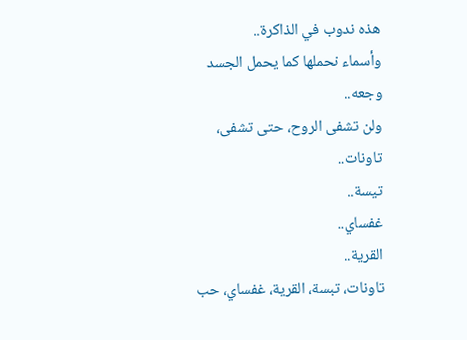هذه ندوب في الذاكرة..
وأسماء نحملها كما يحمل الجسد وجعه..
ولن تشفى الروح، حتى تشفى،
تاونات..
تيسة..
غفساي..
القرية..
تاونات، تبسة، القرية، غفساي، حب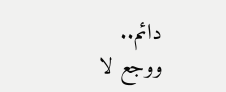دائم..
ووجع لا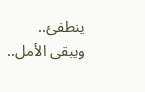ينطفئ..
ويبقى الأمل..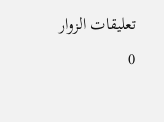تعليقات الزوار
0